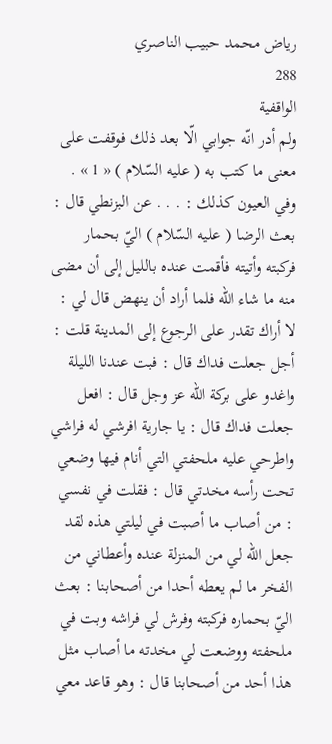رياض محمد حبيب الناصري
288
الواقفية
ولم أدر انّه جوابي الّا بعد ذلك فوقفت على معنى ما كتب به ( عليه السّلام ) « 1 » . وفي العيون كذلك : . . . عن البزنطي قال : بعث الرضا ( عليه السّلام ) اليّ بحمار فركبته وأتيته فأقمت عنده بالليل إلى أن مضى منه ما شاء اللّه فلما أراد أن ينهض قال لي : لا أراك تقدر على الرجوع إلى المدينة قلت : أجل جعلت فداك قال : فبت عندنا الليلة واغدو على بركة اللّه عز وجل قال : افعل جعلت فداك قال : يا جارية افرشي له فراشي واطرحي عليه ملحفتي التي أنام فيها وضعي تحت رأسه مخدتي قال : فقلت في نفسي : من أصاب ما أصبت في ليلتي هذه لقد جعل اللّه لي من المنزلة عنده وأعطاني من الفخر ما لم يعطه أحدا من أصحابنا : بعث اليّ بحماره فركبته وفرش لي فراشه وبت في ملحفته ووضعت لي مخدته ما أصاب مثل هذا أحد من أصحابنا قال : وهو قاعد معي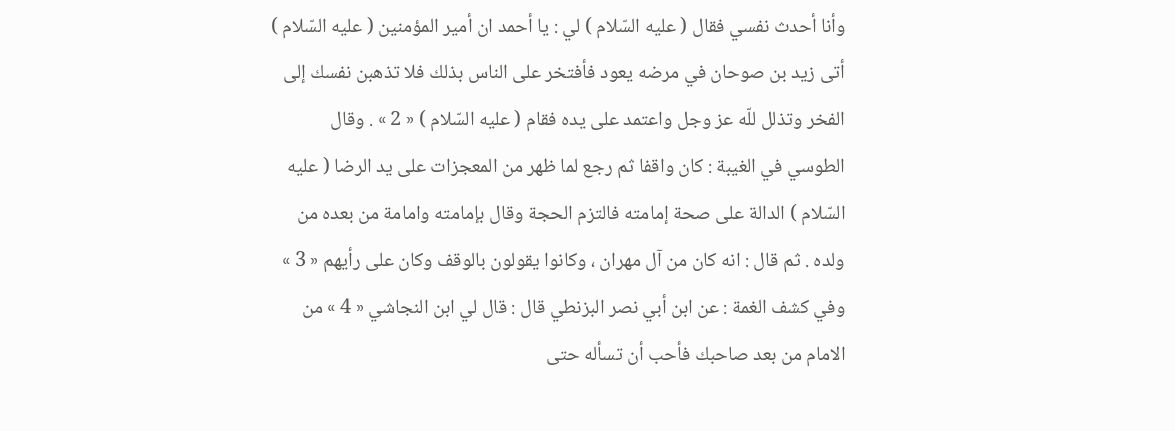وأنا أحدث نفسي فقال ( عليه السّلام ) لي : يا أحمد ان أمير المؤمنين ( عليه السّلام ) أتى زيد بن صوحان في مرضه يعود فأفتخر على الناس بذلك فلا تذهبن نفسك إلى الفخر وتذلل للّه عز وجل واعتمد على يده فقام ( عليه السّلام ) « 2 » . وقال الطوسي في الغيبة : كان واقفا ثم رجع لما ظهر من المعجزات على يد الرضا ( عليه السّلام ) الدالة على صحة إمامته فالتزم الحجة وقال بإمامته وامامة من بعده من ولده . ثم قال : انه كان من آل مهران ، وكانوا يقولون بالوقف وكان على رأيهم « 3 » وفي كشف الغمة : عن ابن أبي نصر البزنطي قال : قال لي ابن النجاشي « 4 » من الامام من بعد صاحبك فأحب أن تسأله حتى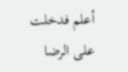أعلم فدخلت على الرضا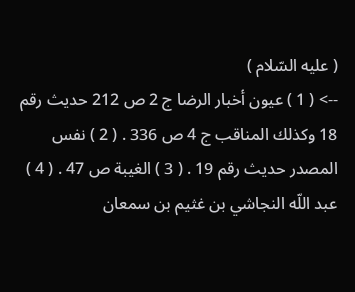( عليه السّلام )
--> ( 1 ) عيون أخبار الرضا ج 2 ص 212 حديث رقم 18 وكذلك المناقب ج 4 ص 336 . ( 2 ) نفس المصدر حديث رقم 19 . ( 3 ) الغيبة ص 47 . ( 4 ) عبد اللّه النجاشي بن غثيم بن سمعان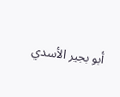أبو بجير الأسدي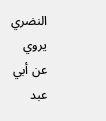النضري يروي عن أبي عبد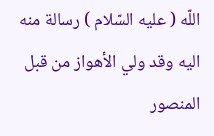اللّه ( عليه السّلام ) رسالة منه اليه وقد ولي الأهواز من قبل المنصور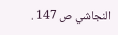النجاشي ص 147 .